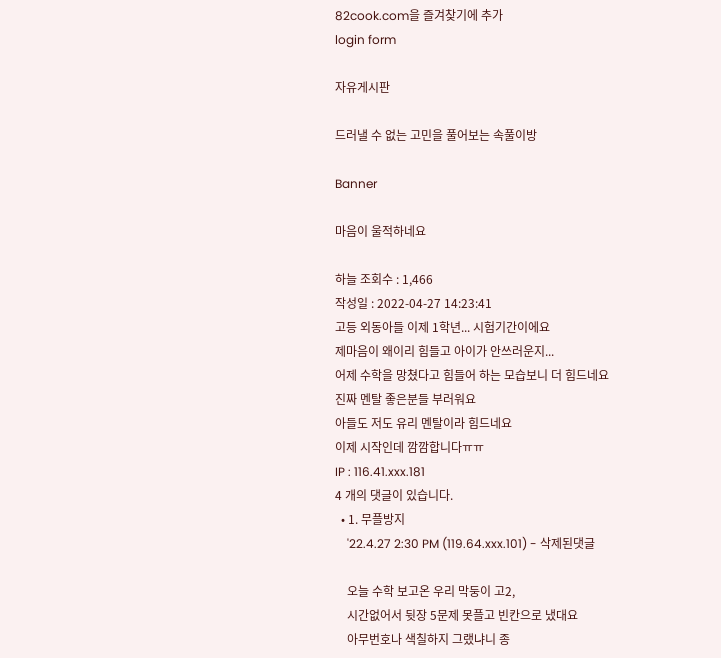82cook.com을 즐겨찾기에 추가
login form

자유게시판

드러낼 수 없는 고민을 풀어보는 속풀이방

Banner

마음이 울적하네요

하늘 조회수 : 1,466
작성일 : 2022-04-27 14:23:41
고등 외동아들 이제 1학년... 시험기간이에요
제마음이 왜이리 힘들고 아이가 안쓰러운지...
어제 수학을 망쳤다고 힘들어 하는 모습보니 더 힘드네요
진짜 멘탈 좋은분들 부러워요
아들도 저도 유리 멘탈이라 힘드네요
이제 시작인데 깜깜합니다ㅠㅠ
IP : 116.41.xxx.181
4 개의 댓글이 있습니다.
  • 1. 무플방지
    '22.4.27 2:30 PM (119.64.xxx.101) - 삭제된댓글

    오늘 수학 보고온 우리 막둥이 고2,
    시간없어서 뒷장 5문제 못플고 빈칸으로 냈대요
    아무번호나 색칠하지 그랬냐니 종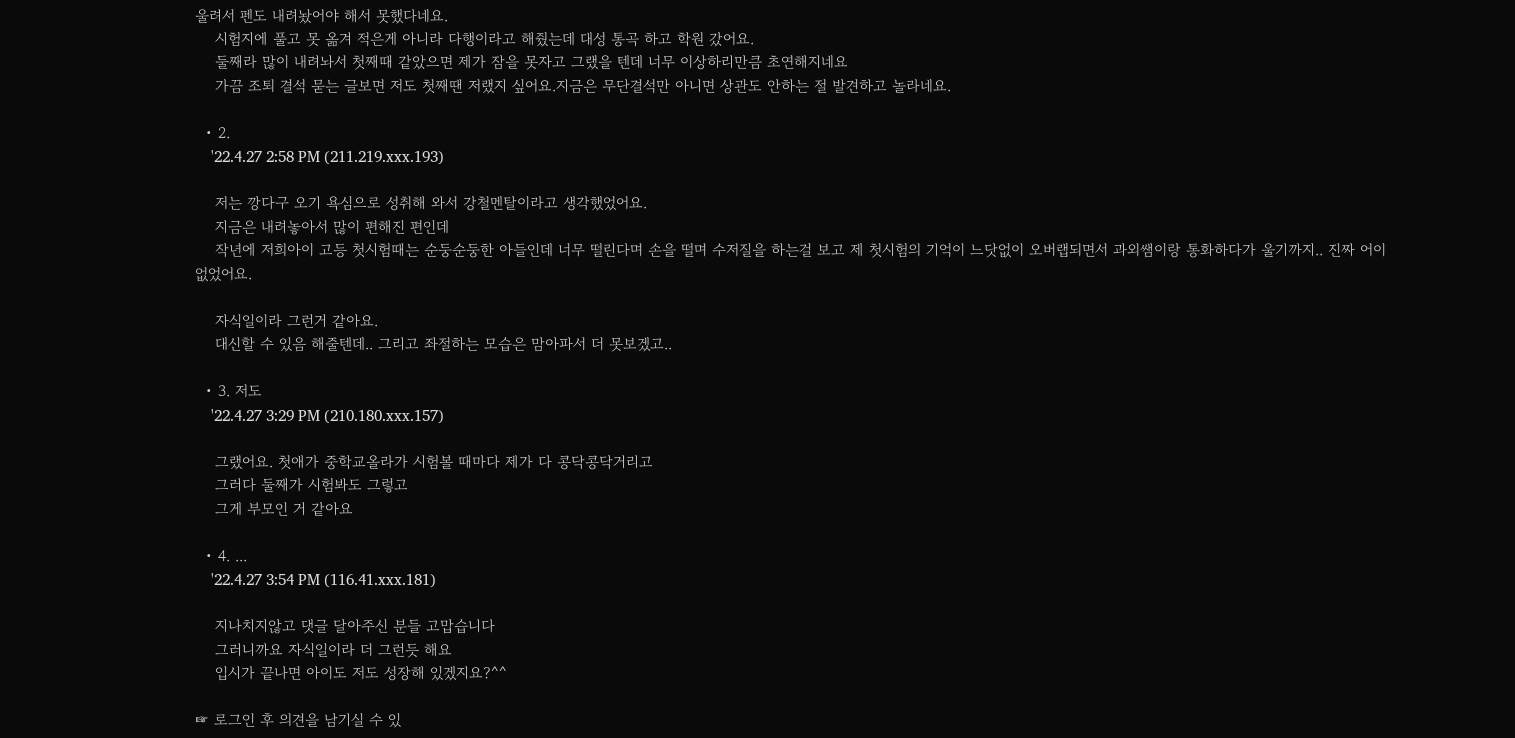울려서 펜도 내려놨어야 해서 못했다네요.
    시험지에 풀고 못 옮겨 적은게 아니라 다행이라고 해줬는데 대성 통곡 하고 학원 갔어요.
    둘째라 많이 내려놔서 첫째때 같았으면 제가 잠을 못자고 그랬을 텐데 너무 이상하리만큼 초연해지네요
    가끔 조퇴 결석 묻는 글보면 저도 첫째땐 저랬지 싶어요.지금은 무단결석만 아니면 상관도 안하는 절 발견하고 놀라네요.

  • 2.
    '22.4.27 2:58 PM (211.219.xxx.193)

    저는 깡다구 오기 욕심으로 성취해 와서 강철멘탈이라고 생각했었어요.
    지금은 내려놓아서 많이 편해진 편인데
    작년에 저희아이 고등 첫시험때는 순둥순둥한 아들인데 너무 떨린다며 손을 떨며 수저질을 하는걸 보고 제 첫시험의 기억이 느닷없이 오버랩되면서 과외쌤이랑 통화하다가 울기까지.. 진짜 어이 없었어요.

    자식일이라 그런거 같아요.
    대신할 수 있음 해줄텐데.. 그리고 좌절하는 모습은 맘아파서 더 못보겠고..

  • 3. 저도
    '22.4.27 3:29 PM (210.180.xxx.157)

    그랬어요. 첫애가 중학교올라가 시험볼 때마다 제가 다 콩닥콩닥거리고
    그러다 둘째가 시험봐도 그렇고
    그게 부모인 거 같아요

  • 4. ...
    '22.4.27 3:54 PM (116.41.xxx.181)

    지나치지않고 댓글 달아주신 분들 고맙습니다
    그러니까요 자식일이라 더 그런듯 해요
    입시가 끝나면 아이도 저도 성장해 있겠지요?^^

☞ 로그인 후 의견을 남기실 수 있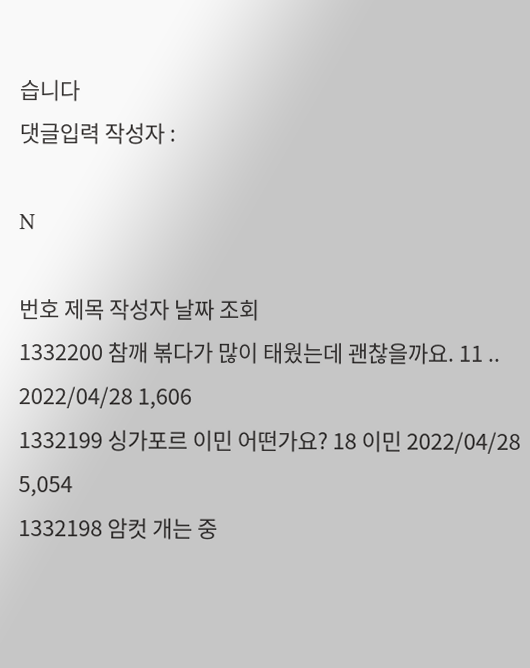습니다
댓글입력 작성자 :

N

번호 제목 작성자 날짜 조회
1332200 참깨 볶다가 많이 태웠는데 괜찮을까요. 11 .. 2022/04/28 1,606
1332199 싱가포르 이민 어떤가요? 18 이민 2022/04/28 5,054
1332198 암컷 개는 중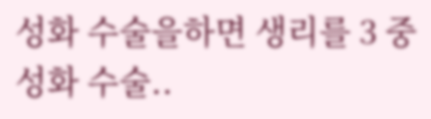성화 수술을하면 생리를 3 중성화 수술..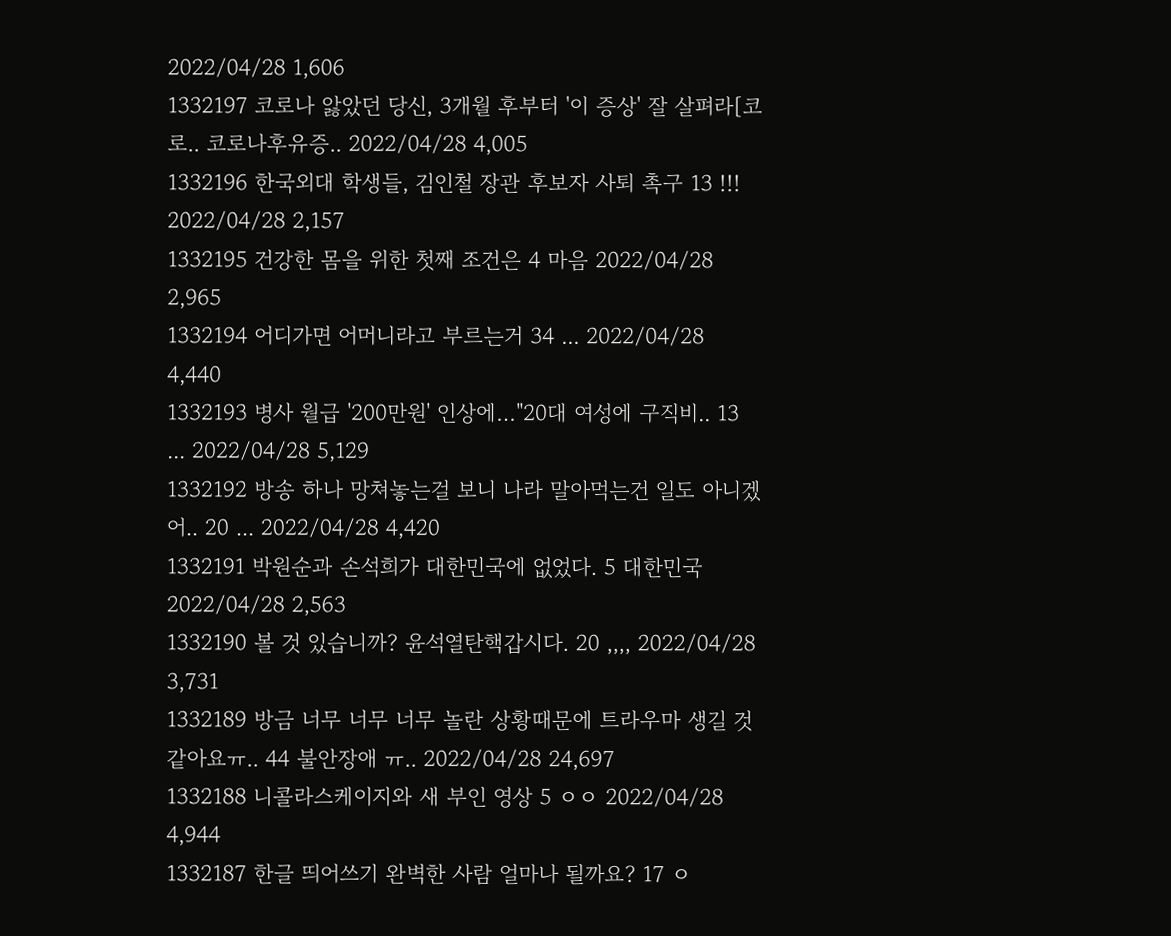2022/04/28 1,606
1332197 코로나 앓았던 당신, 3개월 후부터 '이 증상' 잘 살펴라[코로.. 코로나후유증.. 2022/04/28 4,005
1332196 한국외대 학생들, 김인철 장관 후보자 사퇴 촉구 13 !!! 2022/04/28 2,157
1332195 건강한 몸을 위한 첫째 조건은 4 마음 2022/04/28 2,965
1332194 어디가면 어머니라고 부르는거 34 ... 2022/04/28 4,440
1332193 병사 월급 '200만원' 인상에…"20대 여성에 구직비.. 13 ... 2022/04/28 5,129
1332192 방송 하나 망쳐놓는걸 보니 나라 말아먹는건 일도 아니겠어.. 20 ... 2022/04/28 4,420
1332191 박원순과 손석희가 대한민국에 없었다. 5 대한민국 2022/04/28 2,563
1332190 볼 것 있습니까? 윤석열탄핵갑시다. 20 ,,,, 2022/04/28 3,731
1332189 방금 너무 너무 너무 놀란 상황때문에 트라우마 생길 것 같아요ㅠ.. 44 불안장애 ㅠ.. 2022/04/28 24,697
1332188 니콜라스케이지와 새 부인 영상 5 ㅇㅇ 2022/04/28 4,944
1332187 한글 띄어쓰기 완벽한 사람 얼마나 될까요? 17 ㅇ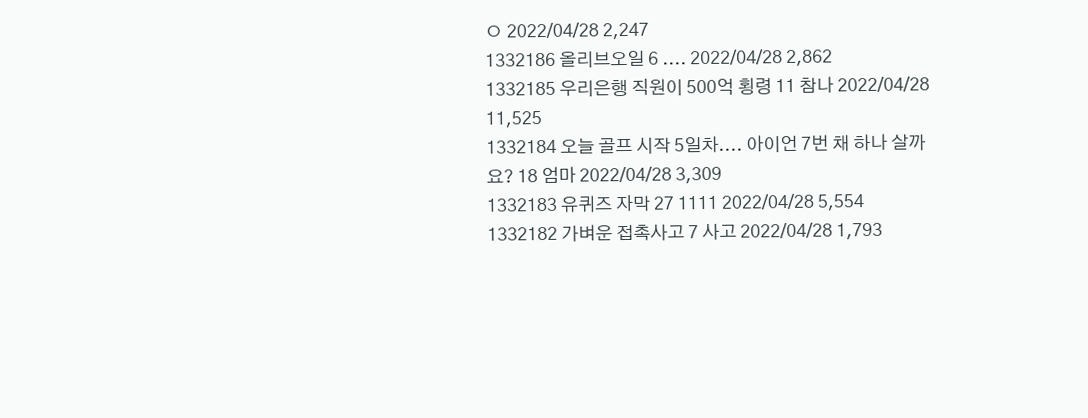ㅇ 2022/04/28 2,247
1332186 올리브오일 6 .... 2022/04/28 2,862
1332185 우리은행 직원이 500억 횡령 11 참나 2022/04/28 11,525
1332184 오늘 골프 시작 5일차.... 아이언 7번 채 하나 살까요? 18 엄마 2022/04/28 3,309
1332183 유퀴즈 자막 27 1111 2022/04/28 5,554
1332182 가벼운 접촉사고 7 사고 2022/04/28 1,793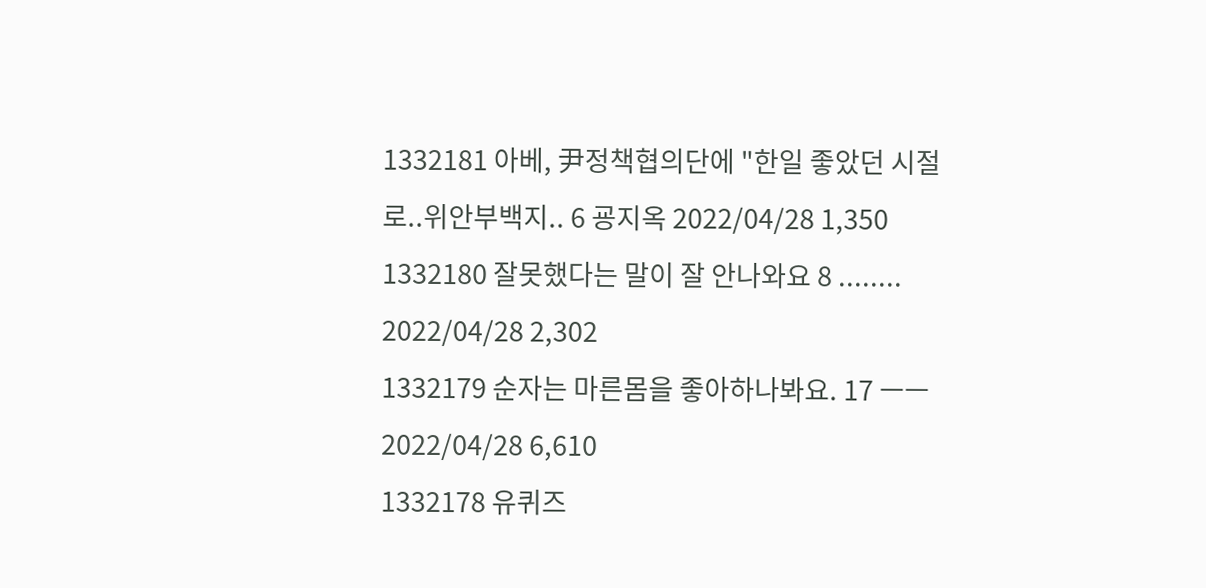1332181 아베, 尹정책협의단에 "한일 좋았던 시절로..위안부백지.. 6 굥지옥 2022/04/28 1,350
1332180 잘못했다는 말이 잘 안나와요 8 ........ 2022/04/28 2,302
1332179 순자는 마른몸을 좋아하나봐요. 17 ㅡㅡ 2022/04/28 6,610
1332178 유퀴즈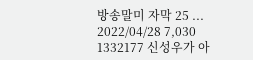방송말미 자막 25 ... 2022/04/28 7,030
1332177 신성우가 아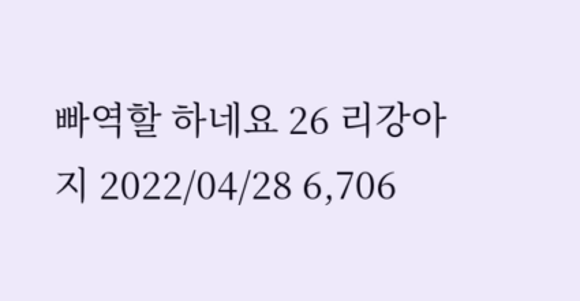빠역할 하네요 26 리강아지 2022/04/28 6,706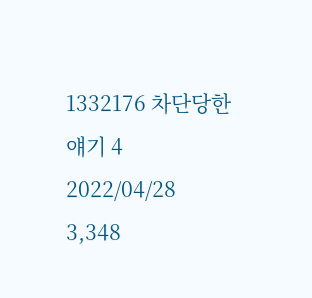1332176 차단당한 얘기 4 2022/04/28 3,348